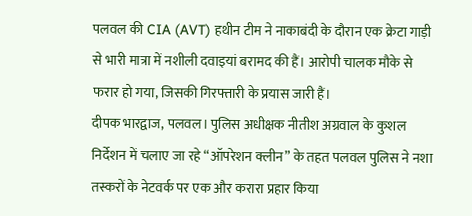पलवल की CIA (AVT) हथीन टीम ने नाकाबंदी के दौरान एक क्रेटा गाड़ी से भारी मात्रा में नशीली दवाइयां बरामद की हैं। आरोपी चालक मौके से फरार हो गया, जिसकी गिरफ्तारी के प्रयास जारी हैं।
दीपक भारद्वाज, पलवल। पुलिस अधीक्षक नीतीश अग्रवाल के कुशल निर्देशन में चलाए जा रहे “ऑपरेशन क्लीन” के तहत पलवल पुलिस ने नशा तस्करों के नेटवर्क पर एक और करारा प्रहार किया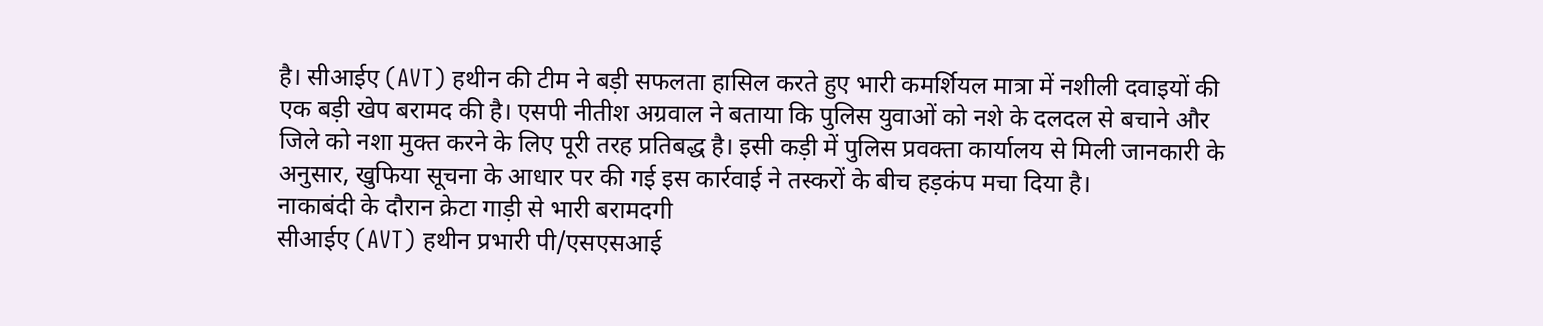है। सीआईए (AVT) हथीन की टीम ने बड़ी सफलता हासिल करते हुए भारी कमर्शियल मात्रा में नशीली दवाइयों की एक बड़ी खेप बरामद की है। एसपी नीतीश अग्रवाल ने बताया कि पुलिस युवाओं को नशे के दलदल से बचाने और जिले को नशा मुक्त करने के लिए पूरी तरह प्रतिबद्ध है। इसी कड़ी में पुलिस प्रवक्ता कार्यालय से मिली जानकारी के अनुसार, खुफिया सूचना के आधार पर की गई इस कार्रवाई ने तस्करों के बीच हड़कंप मचा दिया है।
नाकाबंदी के दौरान क्रेटा गाड़ी से भारी बरामदगी
सीआईए (AVT) हथीन प्रभारी पी/एसएसआई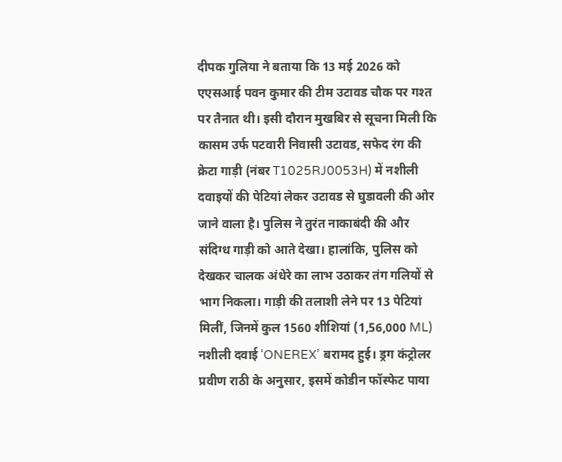दीपक गुलिया ने बताया कि 13 मई 2026 को एएसआई पवन कुमार की टीम उटावड चौक पर गश्त पर तैनात थी। इसी दौरान मुखबिर से सूचना मिली कि कासम उर्फ पटवारी निवासी उटावड, सफेद रंग की क्रेटा गाड़ी (नंबर T1025RJ0053H) में नशीली दवाइयों की पेटियां लेकर उटावड से घुडावली की ओर जाने वाला है। पुलिस ने तुरंत नाकाबंदी की और संदिग्ध गाड़ी को आते देखा। हालांकि, पुलिस को देखकर चालक अंधेरे का लाभ उठाकर तंग गलियों से भाग निकला। गाड़ी की तलाशी लेने पर 13 पेटियां मिलीं, जिनमें कुल 1560 शीशियां (1,56,000 ML) नशीली दवाई ‘ONEREX’ बरामद हुई। ड्रग कंट्रोलर प्रवीण राठी के अनुसार, इसमें कोडीन फॉस्फेट पाया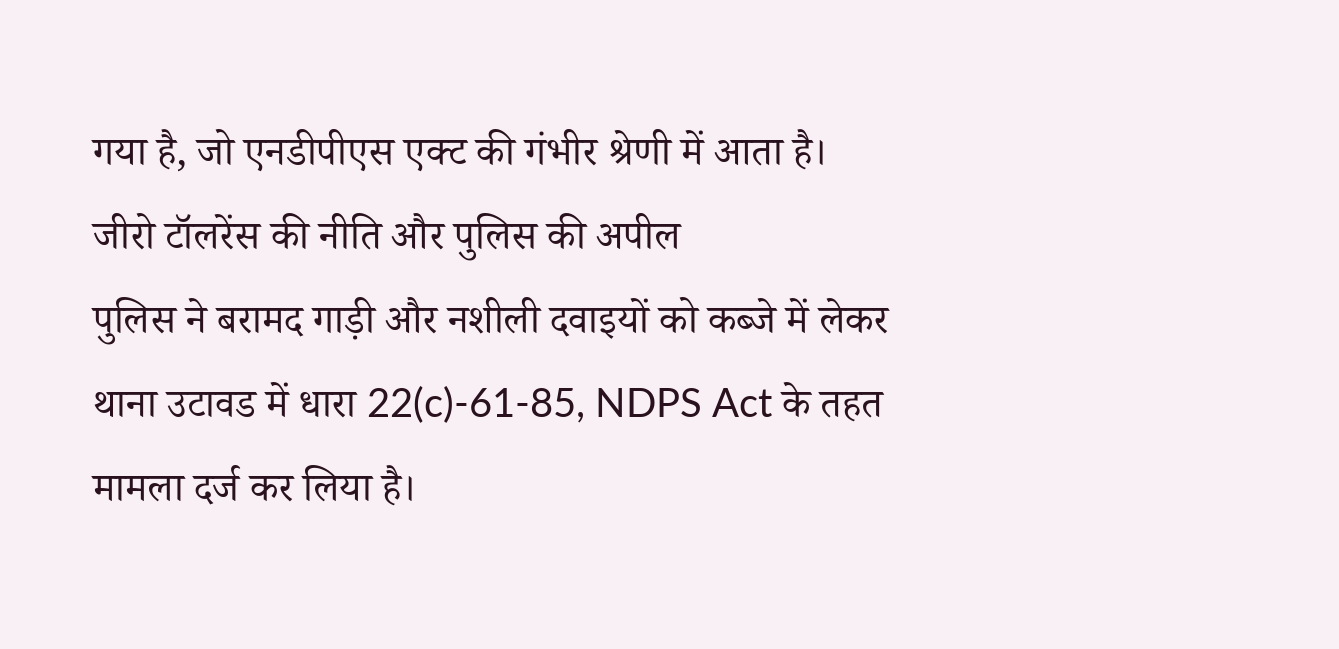गया है, जो एनडीपीएस एक्ट की गंभीर श्रेणी में आता है।
जीरो टॉलरेंस की नीति और पुलिस की अपील
पुलिस ने बरामद गाड़ी और नशीली दवाइयों को कब्जे में लेकर थाना उटावड में धारा 22(c)-61-85, NDPS Act के तहत मामला दर्ज कर लिया है।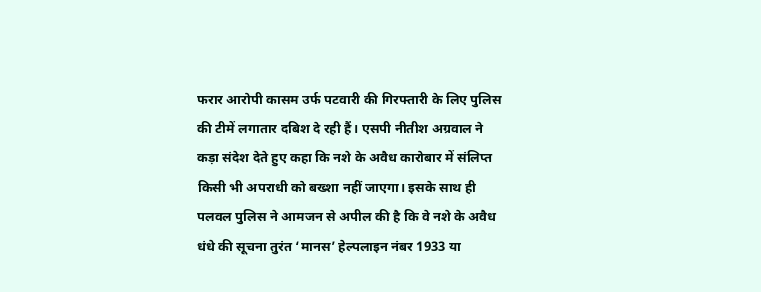फरार आरोपी कासम उर्फ पटवारी की गिरफ्तारी के लिए पुलिस की टीमें लगातार दबिश दे रही हैं। एसपी नीतीश अग्रवाल ने कड़ा संदेश देते हुए कहा कि नशे के अवैध कारोबार में संलिप्त किसी भी अपराधी को बख्शा नहीं जाएगा। इसके साथ ही पलवल पुलिस ने आमजन से अपील की है कि वे नशे के अवैध धंधे की सूचना तुरंत ‘मानस’ हेल्पलाइन नंबर 1933 या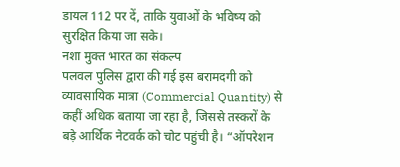डायल 112 पर दें, ताकि युवाओं के भविष्य को सुरक्षित किया जा सके।
नशा मुक्त भारत का संकल्प
पलवल पुलिस द्वारा की गई इस बरामदगी को व्यावसायिक मात्रा (Commercial Quantity) से कहीं अधिक बताया जा रहा है, जिससे तस्करों के बड़े आर्थिक नेटवर्क को चोट पहुंची है। “ऑपरेशन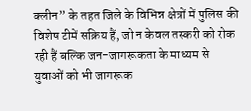क्लीन” के तहत जिले के विभिन्न क्षेत्रों में पुलिस की विशेष टीमें सक्रिय हैं, जो न केवल तस्करी को रोक रही हैं बल्कि जन-जागरूकता के माध्यम से युवाओं को भी जागरूक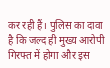कर रही हैं। पुलिस का दावा है कि जल्द ही मुख्य आरोपी गिरफ्त में होगा और इस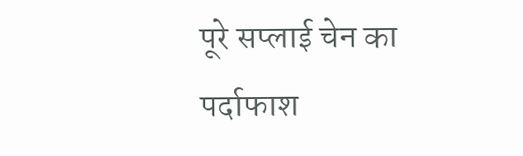पूरे सप्लाई चेन का पर्दाफाश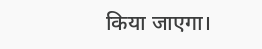किया जाएगा।